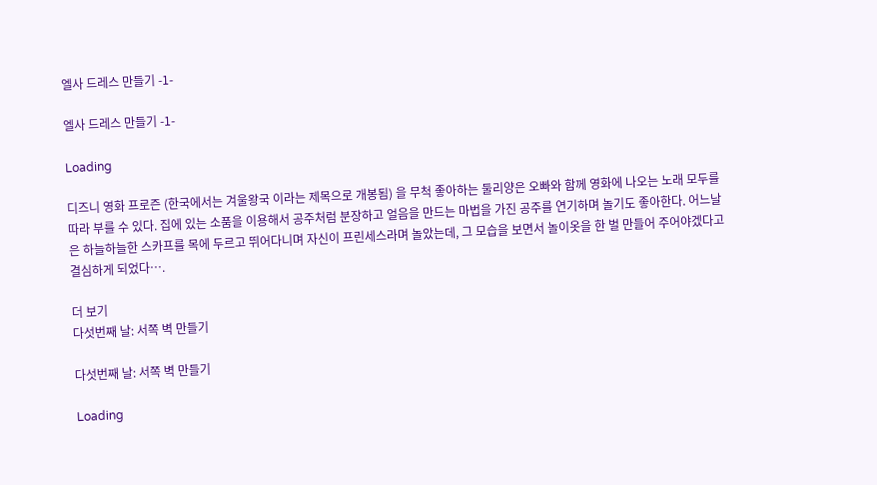엘사 드레스 만들기 -1-

엘사 드레스 만들기 -1-

Loading

디즈니 영화 프로즌 (한국에서는 겨울왕국 이라는 제목으로 개봉됨) 을 무척 좋아하는 둘리양은 오빠와 함께 영화에 나오는 노래 모두를 따라 부를 수 있다. 집에 있는 소품을 이용해서 공주처럼 분장하고 얼음을 만드는 마법을 가진 공주를 연기하며 놀기도 좋아한다. 어느날은 하늘하늘한 스카프를 목에 두르고 뛰어다니며 자신이 프린세스라며 놀았는데, 그 모습을 보면서 놀이옷을 한 벌 만들어 주어야겠다고 결심하게 되었다….

더 보기
다섯번째 날: 서쪽 벽 만들기

다섯번째 날: 서쪽 벽 만들기

Loading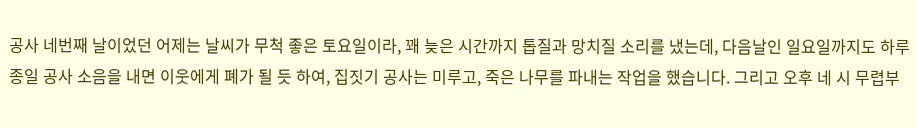공사 네번째 날이었던 어제는 날씨가 무척 좋은 토요일이라, 꽤 늦은 시간까지 톱질과 망치질 소리를 냈는데, 다음날인 일요일까지도 하루종일 공사 소음을 내면 이웃에게 폐가 될 듯 하여, 집짓기 공사는 미루고, 죽은 나무를 파내는 작업을 했습니다. 그리고 오후 네 시 무렵부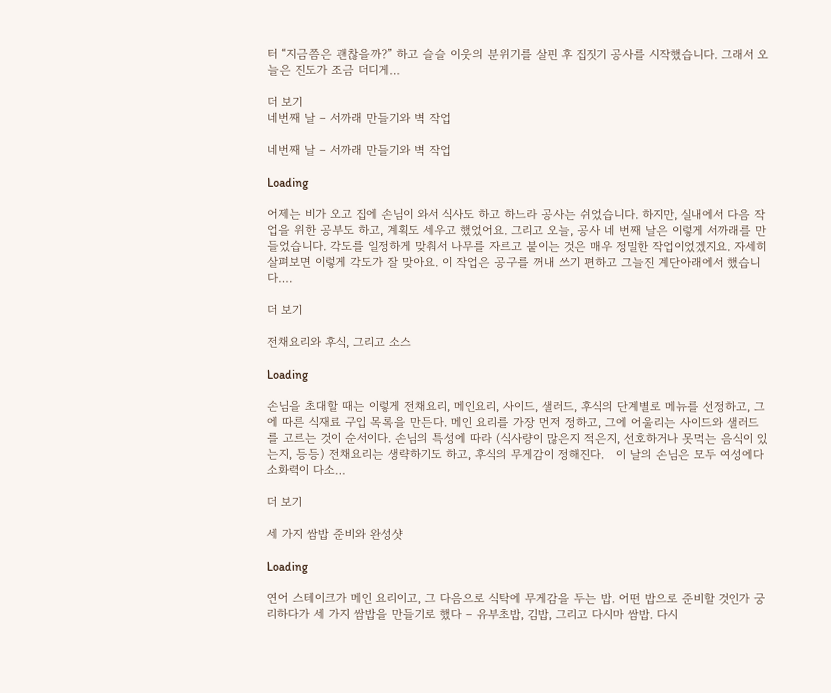터 “지금쯤은 괜찮을까?” 하고 슬슬 이웃의 분위기를 살핀 후 집짓기 공사를 시작했습니다. 그래서 오늘은 진도가 조금 더디게…

더 보기
네번째 날 – 서까래 만들기와 벽 작업

네번째 날 – 서까래 만들기와 벽 작업

Loading

어제는 비가 오고 집에 손님이 와서 식사도 하고 하느라 공사는 쉬었습니다. 하지만, 실내에서 다음 작업을 위한 공부도 하고, 계획도 세우고 했었어요. 그리고 오늘, 공사 네 번째 날은 이렇게 서까래를 만들었습니다. 각도를 일정하게 맞춰서 나무를 자르고 붙이는 것은 매우 정밀한 작업이었겠지요. 자세히 살펴보면 이렇게 각도가 잘 맞아요. 이 작업은 공구를 꺼내 쓰기 편하고 그늘진 계단아래에서 했습니다….

더 보기

전채요리와 후식, 그리고 소스

Loading

손님을 초대할 때는 이렇게 전채요리, 메인요리, 사이드, 샐러드, 후식의 단계별로 메뉴를 선정하고, 그에 따른 식재료 구입 목록을 만든다. 메인 요리를 가장 먼저 정하고, 그에 어울리는 사이드와 샐러드를 고르는 것이 순서이다. 손님의 특성에 따라 (식사량이 많은지 적은지, 선호하거나 못먹는 음식이 있는지, 등등) 전채요리는 생략하기도 하고, 후식의 무게감이 정해진다.   이 날의 손님은 모두 여성에다 소화력이 다소…

더 보기

세 가지 쌈밥 준비와 완성샷

Loading

연어 스테이크가 메인 요리이고, 그 다음으로 식탁에 무게감을 두는 밥. 어떤 밥으로 준비할 것인가 궁리하다가 세 가지 쌈밥을 만들기로 했다 – 유부초밥, 김밥, 그리고 다시마 쌈밥. 다시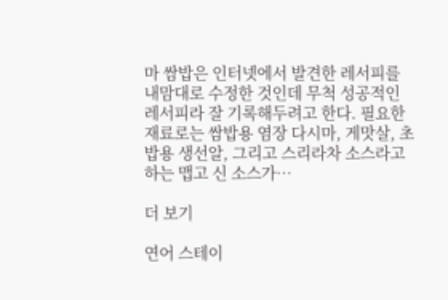마 쌈밥은 인터넷에서 발견한 레서피를 내맘대로 수정한 것인데 무척 성공적인 레서피라 잘 기록해두려고 한다. 필요한 재료로는 쌈밥용 염장 다시마, 게맛살, 초밥용 생선알, 그리고 스리라차 소스라고 하는 맵고 신 소스가…

더 보기

연어 스테이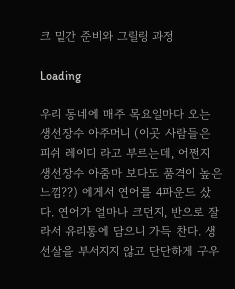크 밑간 준비와 그릴링 과정

Loading

우리 동네에 매주 목요일마다 오는 생선장수 아주머니 (이곳 사람들은 피쉬 레이디 라고 부르는데, 어쩐지 생선장수 아줌마 보다도 품격이 높은 느낌??) 에게서 연어를 4파운드 샀다. 연어가 얼마나 크던지, 반으로 잘라서 유리통에 담으니 가득 찬다. 생선살을 부서지지 않고 단단하게 구우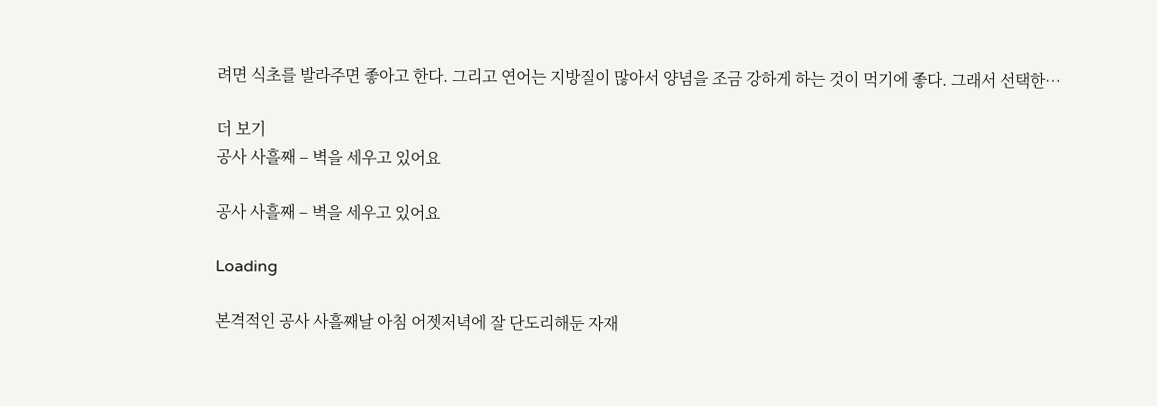려면 식초를 발라주면 좋아고 한다. 그리고 연어는 지방질이 많아서 양념을 조금 강하게 하는 것이 먹기에 좋다. 그래서 선택한…

더 보기
공사 사흘째 – 벽을 세우고 있어요

공사 사흘째 – 벽을 세우고 있어요

Loading

본격적인 공사 사흘째날 아침 어젯저녁에 잘 단도리해둔 자재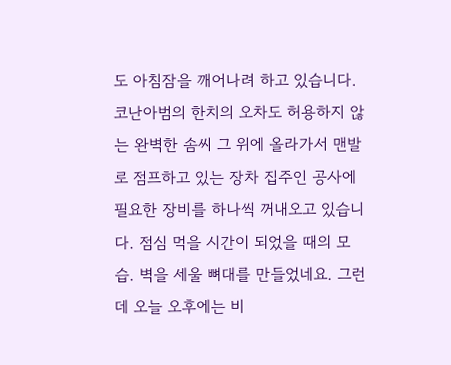도 아침잠을 깨어나려 하고 있습니다. 코난아범의 한치의 오차도 허용하지 않는 완벽한 솜씨 그 위에 올라가서 맨발로 점프하고 있는 장차 집주인 공사에 필요한 장비를 하나씩 꺼내오고 있습니다. 점심 먹을 시간이 되었을 때의 모습. 벽을 세울 뼈대를 만들었네요. 그런데 오늘 오후에는 비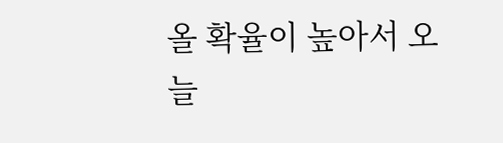올 확율이 높아서 오늘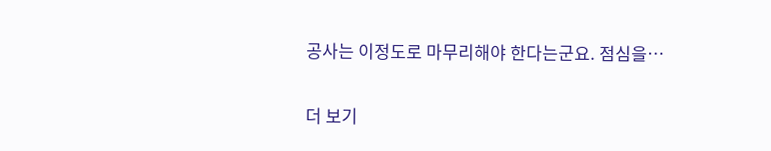공사는 이정도로 마무리해야 한다는군요. 점심을…

더 보기